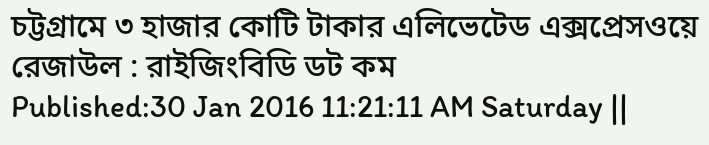চট্টগ্রামে ৩ হাজার কোটি টাকার এলিভেটেড এক্সপ্রেসওয়ে
রেজাউল : রাইজিংবিডি ডট কম
Published:30 Jan 2016 11:21:11 AM Saturday ||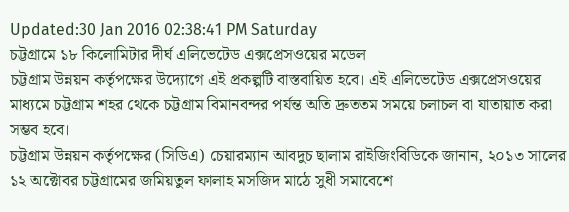Updated:30 Jan 2016 02:38:41 PM Saturday
চট্টগ্রামে ১৮ কিলোমিটার দীর্ঘ এলিভেটেড এক্সপ্রেসওয়ের মডেল
চট্টগ্রাম উন্নয়ন কর্তৃপক্ষের উদ্যোগে এই প্রকল্পটি বাস্তবায়িত হবে। এই এলিভেটেড এক্সপ্রেসওয়ের মাধ্যমে চট্টগ্রাম শহর থেকে চট্টগ্রাম বিমানবন্দর পর্যন্ত অতি দ্রুততম সময়ে চলাচল বা যাতায়াত করা সম্ভব হবে।
চট্টগ্রাম উন্নয়ন কর্তৃপক্ষের (সিডিএ) চেয়ারম্যান আবদুচ ছালাম রাইজিংবিডিকে জানান, ২০১৩ সালের ১২ অক্টোবর চট্টগ্রামের জমিয়তুল ফালাহ মসজিদ মাঠে সুধী সমাবেশে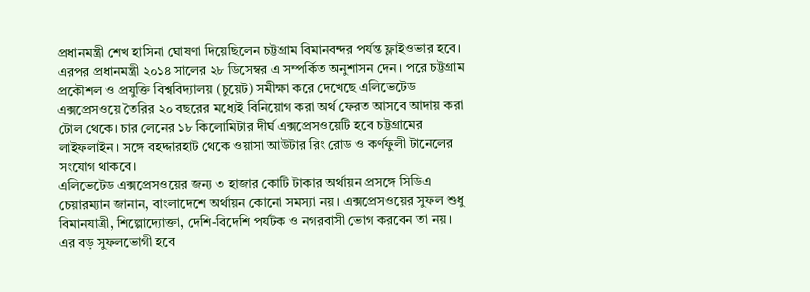প্রধানমন্ত্রী শেখ হাসিনা ঘোষণা দিয়েছিলেন চট্টগ্রাম বিমানবন্দর পর্যন্ত ফ্লাইওভার হবে। এরপর প্রধানমন্ত্রী ২০১৪ সালের ২৮ ডিসেম্বর এ সম্পর্কিত অনুশাসন দেন। পরে চট্টগ্রাম প্রকৌশল ও প্রযুক্তি বিশ্ববিদ্যালয় (চুয়েট) সমীক্ষা করে দেখেছে এলিভেটেড এক্সপ্রেসওয়ে তৈরির ২০ বছরের মধ্যেই বিনিয়োগ করা অর্থ ফেরত আসবে আদায় করা টোল থেকে। চার লেনের ১৮ কিলোমিটার দীর্ঘ এক্সপ্রেসওয়েটি হবে চট্টগ্রামের লাইফলাইন। সঙ্গে বহদ্দারহাট থেকে ওয়াসা আউটার রিং রোড ও কর্ণফুলী টানেলের সংযোগ থাকবে।
এলিভেটেড এক্সপ্রেসওয়ের জন্য ৩ হাজার কোটি টাকার অর্থায়ন প্রসঙ্গে সিডিএ চেয়ারম্যান জানান, বাংলাদেশে অর্থায়ন কোনো সমস্যা নয়। এক্সপ্রেসওয়ের সুফল শুধু বিমানযাত্রী, শিল্পোদ্যোক্তা, দেশি-বিদেশি পর্যটক ও নগরবাসী ভোগ করবেন তা নয়। এর বড় সুফলভোগী হবে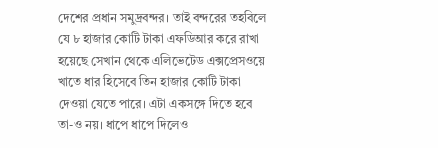দেশের প্রধান সমুদ্রবন্দর। তাই বন্দরের তহবিলে যে ৮ হাজার কোটি টাকা এফডিআর করে রাখা হয়েছে সেখান থেকে এলিভেটেড এক্সপ্রেসওয়ে খাতে ধার হিসেবে তিন হাজার কোটি টাকা দেওয়া যেতে পারে। এটা একসঙ্গে দিতে হবে তা-ও নয়। ধাপে ধাপে দিলেও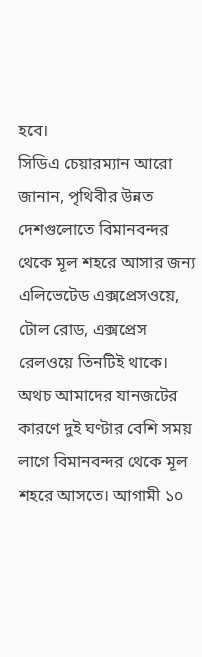হবে।
সিডিএ চেয়ারম্যান আরো জানান, পৃথিবীর উন্নত দেশগুলোতে বিমানবন্দর থেকে মূল শহরে আসার জন্য এলিভেটেড এক্সপ্রেসওয়ে, টোল রোড, এক্সপ্রেস রেলওয়ে তিনটিই থাকে। অথচ আমাদের যানজটের কারণে দুই ঘণ্টার বেশি সময় লাগে বিমানবন্দর থেকে মূল শহরে আসতে। আগামী ১০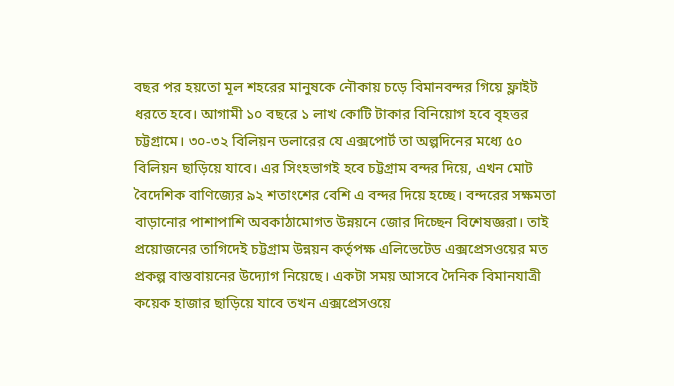বছর পর হয়তো মূল শহরের মানুষকে নৌকায় চড়ে বিমানবন্দর গিয়ে ফ্লাইট ধরতে হবে। আগামী ১০ বছরে ১ লাখ কোটি টাকার বিনিয়োগ হবে বৃহত্তর চট্টগ্রামে। ৩০-৩২ বিলিয়ন ডলারের যে এক্সপোর্ট তা অল্পদিনের মধ্যে ৫০ বিলিয়ন ছাড়িয়ে যাবে। এর সিংহভাগই হবে চট্টগ্রাম বন্দর দিয়ে, এখন মোট বৈদেশিক বাণিজ্যের ৯২ শতাংশের বেশি এ বন্দর দিয়ে হচ্ছে। বন্দরের সক্ষমতা বাড়ানোর পাশাপাশি অবকাঠামোগত উন্নয়নে জোর দিচ্ছেন বিশেষজ্ঞরা। তাই প্রয়োজনের তাগিদেই চট্টগ্রাম উন্নয়ন কর্তৃপক্ষ এলিভেটেড এক্সপ্রেসওয়ের মত প্রকল্প বাস্তবায়নের উদ্যোগ নিয়েছে। একটা সময় আসবে দৈনিক বিমানযাত্রী কয়েক হাজার ছাড়িয়ে যাবে তখন এক্সপ্রেসওয়ে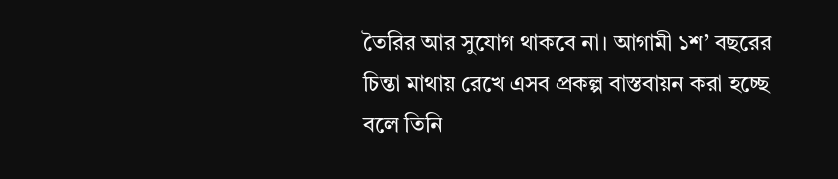তৈরির আর সুযোগ থাকবে না। আগামী ১শ’ বছরের চিন্তা মাথায় রেখে এসব প্রকল্প বাস্তবায়ন করা হচ্ছে বলে তিনি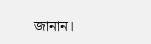জানান।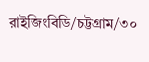রাইজিংবিডি/চট্টগ্রাম/৩০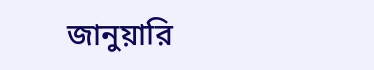জানুয়ারি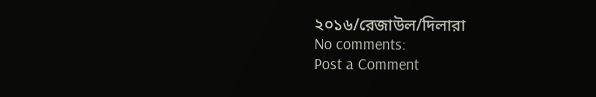২০১৬/রেজাউল/দিলারা
No comments:
Post a Comment